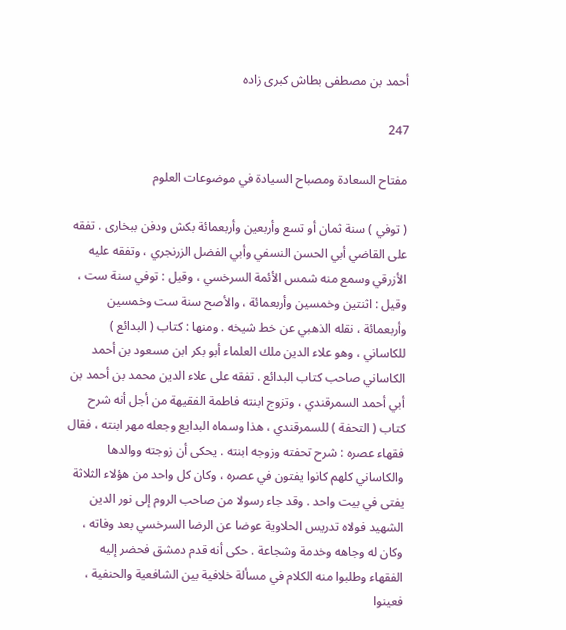أحمد بن مصطفى بطاش كبرى زاده

247

مفتاح السعادة ومصباح السيادة في موضوعات العلوم

( توفي ) سنة ثمان أو تسع وأربعين وأربعمائة بكش ودفن ببخارى . تفقه على القاضي أبي الحسن النسفي وأبي الفضل الزرنجري ، وتفقه عليه الأزرقي وسمع منه شمس الأئمة السرخسي ، وقيل : توفي سنة ست ، وقيل : اثنتين وخمسين وأربعمائة ، والأصح سنة ست وخمسين وأربعمائة ، نقله الذهبي عن خط شيخه . ومنها : كتاب ( البدائع ) للكاساني ، وهو علاء الدين ملك العلماء أبو بكر ابن مسعود بن أحمد الكاساني صاحب كتاب البدائع . تفقه على علاء الدين محمد بن أحمد بن أبي أحمد السمرقندي ، وتزوج ابنته فاطمة الفقيهة من أجل أنه شرح كتاب ( التحفة ) للسمرقندي ، هذا وسماه البدايع وجعله مهر ابنته ، فقال فقهاء عصره : شرح تحفته وزوجه ابنته . يحكى أن زوجته ووالدها والكاساني كلهم كانوا يفتون في عصره ، وكان كل واحد من هؤلاء الثلاثة يفتى في بيت واحد . وقد جاء رسولا من صاحب الروم إلى نور الدين الشهيد فولاه تدريس الحلاوية عوضا عن الرضا السرخسي بعد وفاته ، وكان له وجاهه وخدمة وشجاعة . حكى أنه قدم دمشق فحضر إليه الفقهاء وطلبوا منه الكلام في مسألة خلافية بين الشافعية والحنفية ، فعينوا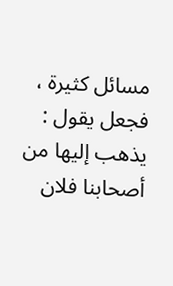مسائل كثيرة ، فجعل يقول : يذهب إليها من أصحابنا فلان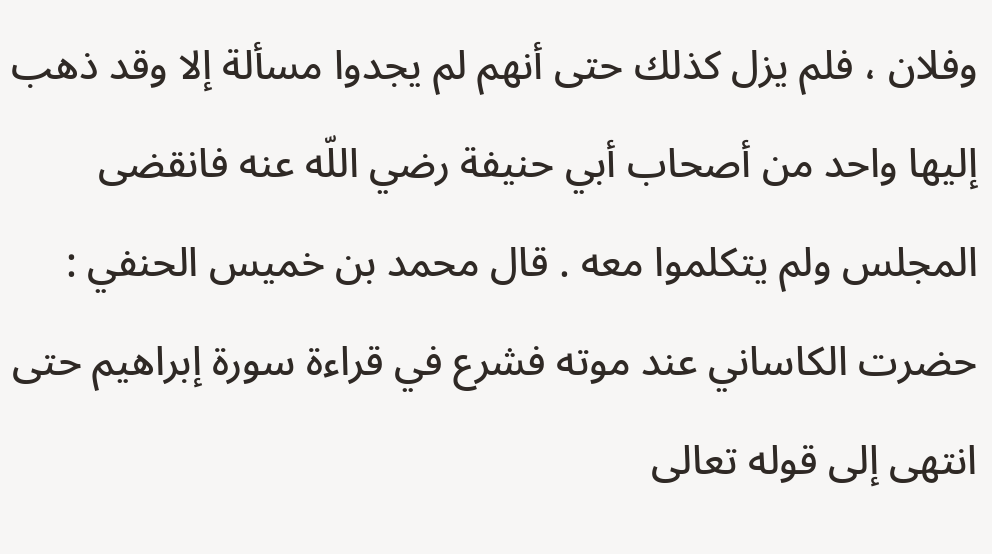وفلان ، فلم يزل كذلك حتى أنهم لم يجدوا مسألة إلا وقد ذهب إليها واحد من أصحاب أبي حنيفة رضي اللّه عنه فانقضى المجلس ولم يتكلموا معه . قال محمد بن خميس الحنفي : حضرت الكاساني عند موته فشرع في قراءة سورة إبراهيم حتى انتهى إلى قوله تعالى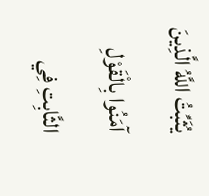يُثَبِّتُ اللَّهُ الَّذِينَ آمَنُوا بِالْقَوْلِ الثَّابِتِ فِي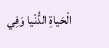الْحَياةِ الدُّنْيا وَفِي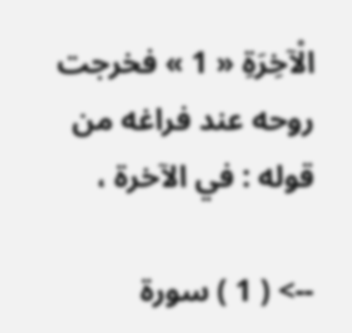الْآخِرَةِ « 1 » فخرجت روحه عند فراغه من قوله : في الآخرة ،

--> ( 1 ) سورة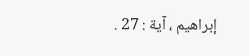إبراهيم ، آية : 27 .